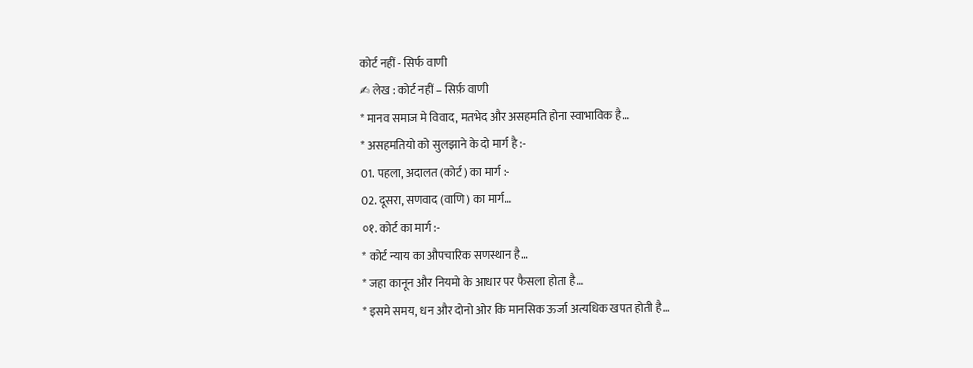कोर्ट नहीं - सिर्फ वाणी
✍ लेख : कोर्ट नहीं – सिर्फ़ वाणी
* मानव समाज मे विवाद, मतभेद और असहमति होना स्वाभाविक है…
* असहमतियो को सुलझाने के दो मार्ग है :-
01. पहला, अदालत (कोर्ट) का मार्ग :-
02. दूसरा, सणवाद (वाणि) का मार्ग…
०१. कोर्ट का मार्ग :-
* कोर्ट न्याय का औपचारिक सणस्थान है…
* जहा कानून और नियमो के आधार पर फैसला होता है…
* इसमे समय, धन और दोनो ओर कि मानसिक ऊर्जा अत्यधिक खपत होती है…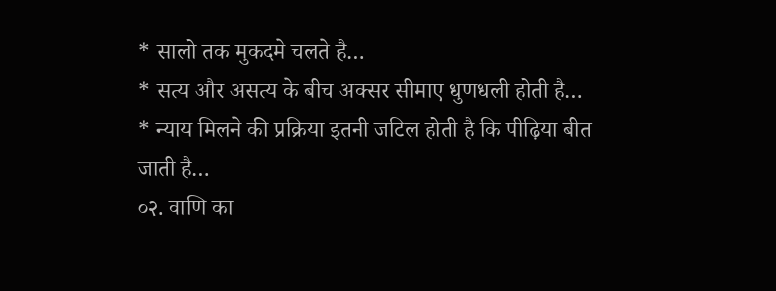* सालो तक मुकदमे चलते है…
* सत्य और असत्य के बीच अक्सर सीमाए धुणधली होती है…
* न्याय मिलने की प्रक्रिया इतनी जटिल होती है कि पीढ़िया बीत जाती है…
०२. वाणि का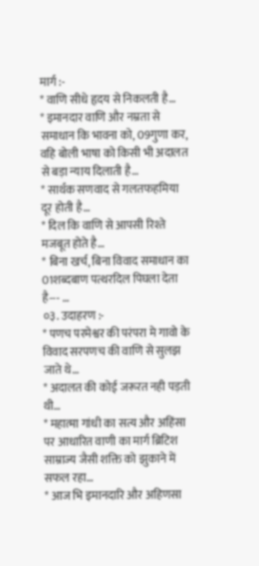मार्ग :-
* वाणि सीधे हृदय से निकलती है…
* इमानदार वाणि और नम्रता से समाधान कि भावना को, 09गुणा कर, वहि बोली भाषा को किसी भी अदालत से बड़ा न्याय दिलाती है…
* सार्थक सणवाद से गलतफहमिया दूर होती है…
* दिल कि वाणि से आपसी रिश्ते मजबूत होते है…
* बिना खर्च, बिना विवाद समाधान का 01शब्दबाण पत्थरदिल पिघला देता है--- …
०३. उदाहरण :-
* पणच परमेश्वर की परंपरा मे गावो के विवाद सरपणच की वाणि से सुलझ जाते थे…
* अदालत की कोई जरूरत नही पड़ती थी…
* महात्मा गांधी का सत्य और अहिंसा पर आधारित वाणी का मार्ग ब्रिटिश साम्राज्य जैसी शक्ति को झुकाने में सफल रहा…
* आज भि इमानदारि और अहिणसा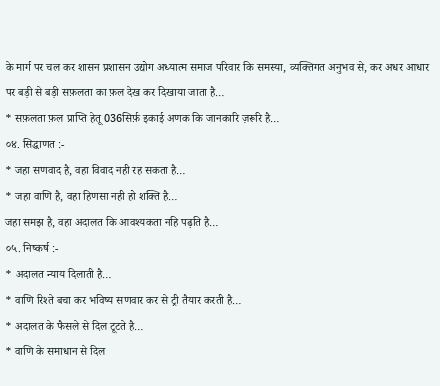के मार्ग पर चल कर शासन प्रशासन उद्योग अध्यात्म समाज परिवार कि समस्या, व्यक्तिगत अनुभव से, कर अधर आधार पर बड़ी से बड़ी सफ़लता का फ़ल देख कर दिखाया जाता है…
* सफ़लता फ़ल प्राप्ति हेतू 036सिर्फ़ इकाई अणक कि जानकारि ज़रूरि है…
०४. सिद्धाणत :-
* जहा सणवाद है, वहा विवाद नही रह सकता है…
* जहा वाणि है, वहा हिणसा नही हो शक्ति है…
जहा समझ है, वहा अदालत कि आवश्यकता नहि पढ़ति है…
०५. निष्कर्ष :-
* अदालत न्याय दिलाती है…
* वाणि रिश्ते बचा कर भविष्य सणवार कर से ट्री तैयार करती है…
* अदालत के फैसले से दिल टूटते है…
* वाणि के समाधान से दिल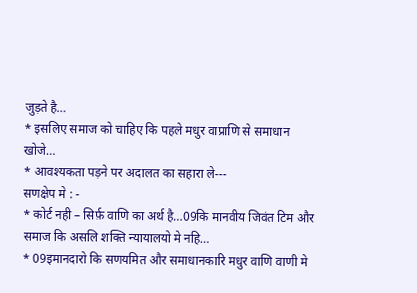जुड़ते है…
* इसलिए समाज को चाहिए कि पहले मधुर वाप्राणि से समाधान खोजे…
* आवश्यकता पड़ने पर अदालत का सहारा ले---
सणक्षेप मे : -
* कोर्ट नही – सिर्फ़ वाणि का अर्थ है…09कि मानवीय जिवंत टिम और समाज कि असलि शक्ति न्यायालयो मे नहि…
* 09इमानदारो कि सणयमित और समाधानकारि मधुर वाणि वाणी मे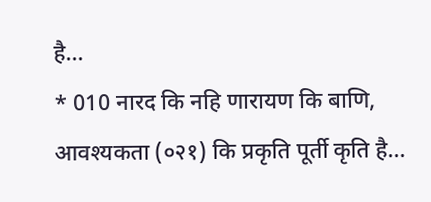है…
* 010 नारद कि नहि णारायण कि बाणि, आवश्यकता (०२१) कि प्रकृति पूर्ती कृति है…